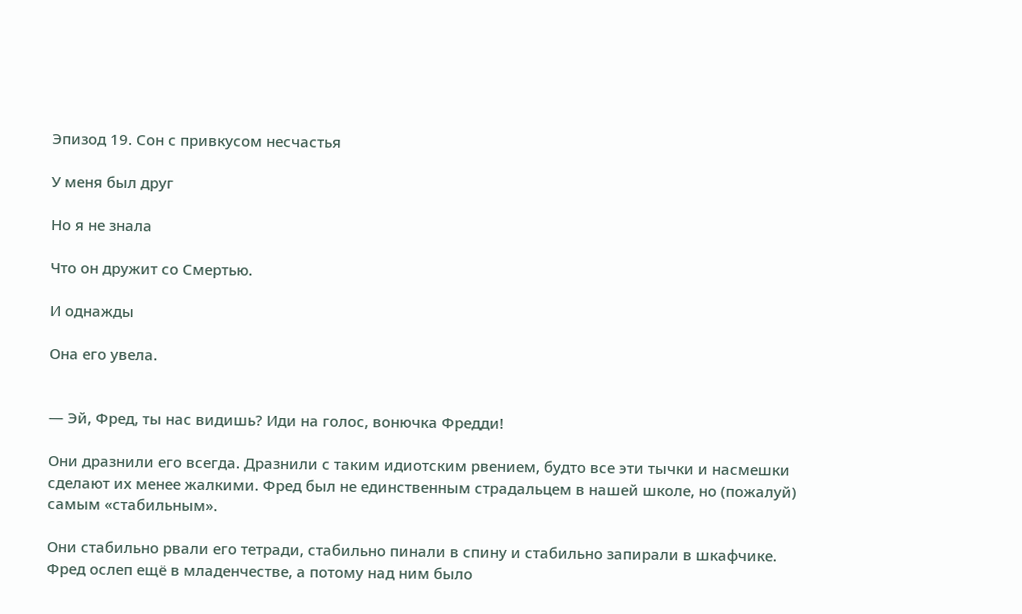Эпизод 19. Сон с привкусом несчастья

У меня был друг

Но я не знала

Что он дружит со Смертью.

И однажды

Она его увела.


— Эй, Фред, ты нас видишь? Иди на голос, вонючка Фредди!

Они дразнили его всегда. Дразнили с таким идиотским рвением, будто все эти тычки и насмешки сделают их менее жалкими. Фред был не единственным страдальцем в нашей школе, но (пожалуй) самым «стабильным».

Они стабильно рвали его тетради, стабильно пинали в спину и стабильно запирали в шкафчике. Фред ослеп ещё в младенчестве, а потому над ним было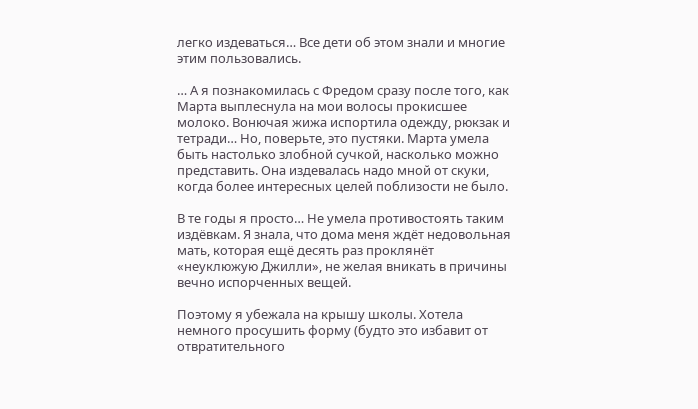легко издеваться… Все дети об этом знали и многие этим пользовались.

… А я познакомилась с Фредом сразу после того, как Марта выплеснула на мои волосы прокисшее молоко. Вонючая жижа испортила одежду, рюкзак и тетради… Но, поверьте, это пустяки. Марта умела быть настолько злобной сучкой, насколько можно представить. Она издевалась надо мной от скуки, когда более интересных целей поблизости не было.

В те годы я просто… Не умела противостоять таким издёвкам. Я знала, что дома меня ждёт недовольная мать, которая ещё десять раз проклянёт «неуклюжую Джилли», не желая вникать в причины вечно испорченных вещей.

Поэтому я убежала на крышу школы. Хотела немного просушить форму (будто это избавит от отвратительного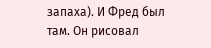запаха). И Фред был там. Он рисовал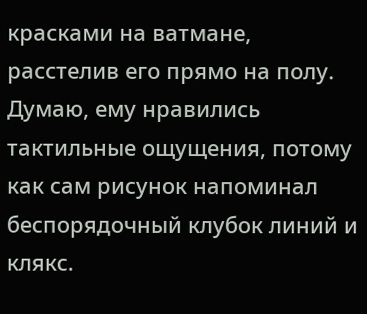красками на ватмане, расстелив его прямо на полу. Думаю, ему нравились тактильные ощущения, потому как сам рисунок напоминал беспорядочный клубок линий и клякс.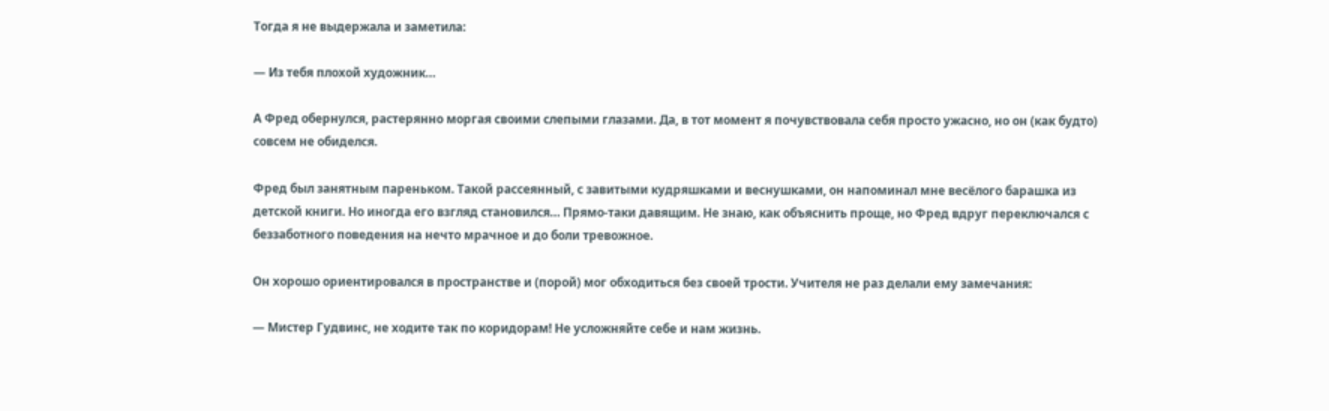Тогда я не выдержала и заметила:

— Из тебя плохой художник…

А Фред обернулся, растерянно моргая своими слепыми глазами. Да, в тот момент я почувствовала себя просто ужасно, но он (как будто) совсем не обиделся.

Фред был занятным пареньком. Такой рассеянный, с завитыми кудряшками и веснушками, он напоминал мне весёлого барашка из детской книги. Но иногда его взгляд становился… Прямо-таки давящим. Не знаю, как объяснить проще, но Фред вдруг переключался с беззаботного поведения на нечто мрачное и до боли тревожное.

Он хорошо ориентировался в пространстве и (порой) мог обходиться без своей трости. Учителя не раз делали ему замечания:

— Мистер Гудвинс, не ходите так по коридорам! Не усложняйте себе и нам жизнь.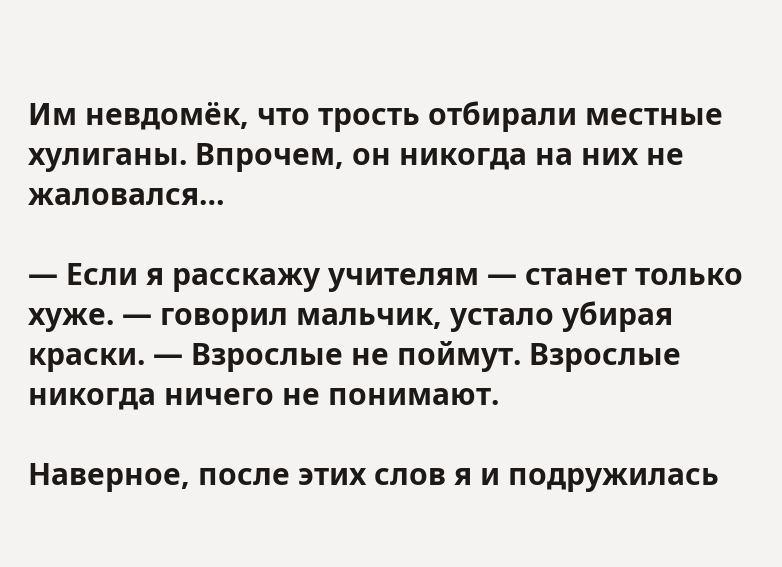Им невдомёк, что трость отбирали местные хулиганы. Впрочем, он никогда на них не жаловался…

— Если я расскажу учителям — станет только хуже. — говорил мальчик, устало убирая краски. — Взрослые не поймут. Взрослые никогда ничего не понимают.

Наверное, после этих слов я и подружилась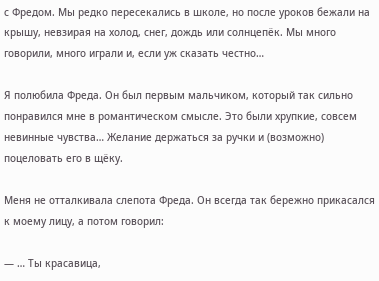с Фредом. Мы редко пересекались в школе, но после уроков бежали на крышу, невзирая на холод, снег, дождь или солнцепёк. Мы много говорили, много играли и, если уж сказать честно…

Я полюбила Фреда. Он был первым мальчиком, который так сильно понравился мне в романтическом смысле. Это были хрупкие, совсем невинные чувства… Желание держаться за ручки и (возможно) поцеловать его в щёку.

Меня не отталкивала слепота Фреда. Он всегда так бережно прикасался к моему лицу, а потом говорил:

— … Ты красавица,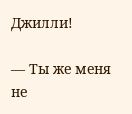Джилли!

— Ты же меня не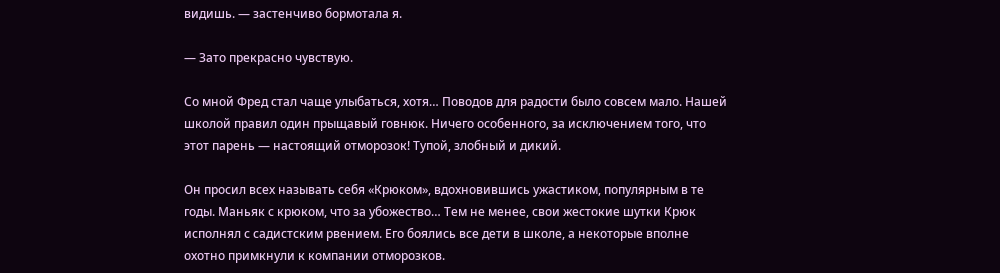видишь. — застенчиво бормотала я.

— Зато прекрасно чувствую.

Со мной Фред стал чаще улыбаться, хотя… Поводов для радости было совсем мало. Нашей школой правил один прыщавый говнюк. Ничего особенного, за исключением того, что этот парень — настоящий отморозок! Тупой, злобный и дикий.

Он просил всех называть себя «Крюком», вдохновившись ужастиком, популярным в те годы. Маньяк с крюком, что за убожество… Тем не менее, свои жестокие шутки Крюк исполнял с садистским рвением. Его боялись все дети в школе, а некоторые вполне охотно примкнули к компании отморозков.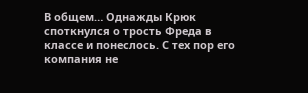В общем… Однажды Крюк споткнулся о трость Фреда в классе и понеслось. С тех пор его компания не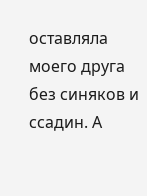оставляла моего друга без синяков и ссадин. А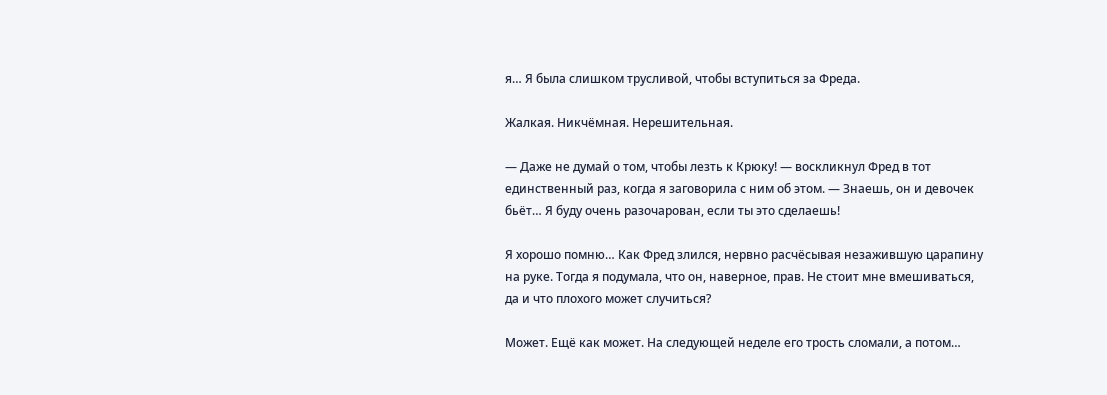я… Я была слишком трусливой, чтобы вступиться за Фреда.

Жалкая. Никчёмная. Нерешительная.

— Даже не думай о том, чтобы лезть к Крюку! — воскликнул Фред в тот единственный раз, когда я заговорила с ним об этом. — Знаешь, он и девочек бьёт… Я буду очень разочарован, если ты это сделаешь!

Я хорошо помню… Как Фред злился, нервно расчёсывая незажившую царапину на руке. Тогда я подумала, что он, наверное, прав. Не стоит мне вмешиваться, да и что плохого может случиться?

Может. Ещё как может. На следующей неделе его трость сломали, а потом…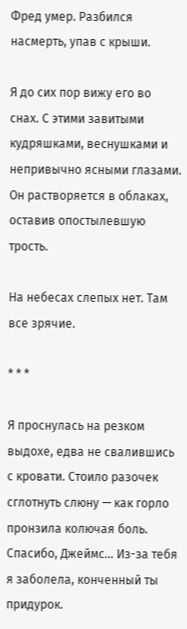Фред умер. Разбился насмерть, упав с крыши.

Я до сих пор вижу его во снах. С этими завитыми кудряшками, веснушками и непривычно ясными глазами. Он растворяется в облаках, оставив опостылевшую трость.

На небесах слепых нет. Там все зрячие.

* * *

Я проснулась на резком выдохе, едва не свалившись с кровати. Стоило разочек сглотнуть слюну — как горло пронзила колючая боль. Спасибо, Джеймс… Из-за тебя я заболела, конченный ты придурок.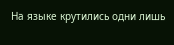На языке крутились одни лишь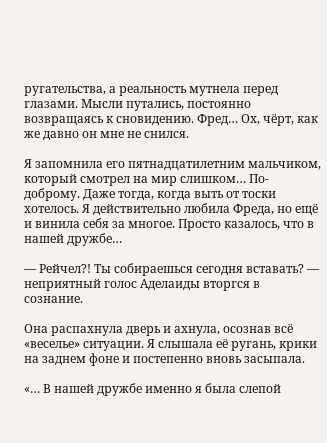ругательства, а реальность мутнела перед глазами. Мысли путались, постоянно возвращаясь к сновидению. Фред… Ох, чёрт, как же давно он мне не снился.

Я запомнила его пятнадцатилетним мальчиком, который смотрел на мир слишком… По-доброму. Даже тогда, когда выть от тоски хотелось. Я действительно любила Фреда, но ещё и винила себя за многое. Просто казалось, что в нашей дружбе…

— Рейчел?! Ты собираешься сегодня вставать? — неприятный голос Аделаиды вторгся в сознание.

Она распахнула дверь и ахнула, осознав всё «веселье» ситуации. Я слышала её ругань, крики на заднем фоне и постепенно вновь засыпала.

«… В нашей дружбе именно я была слепой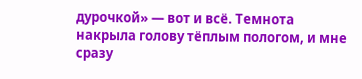дурочкой» — вот и всё. Темнота накрыла голову тёплым пологом, и мне сразу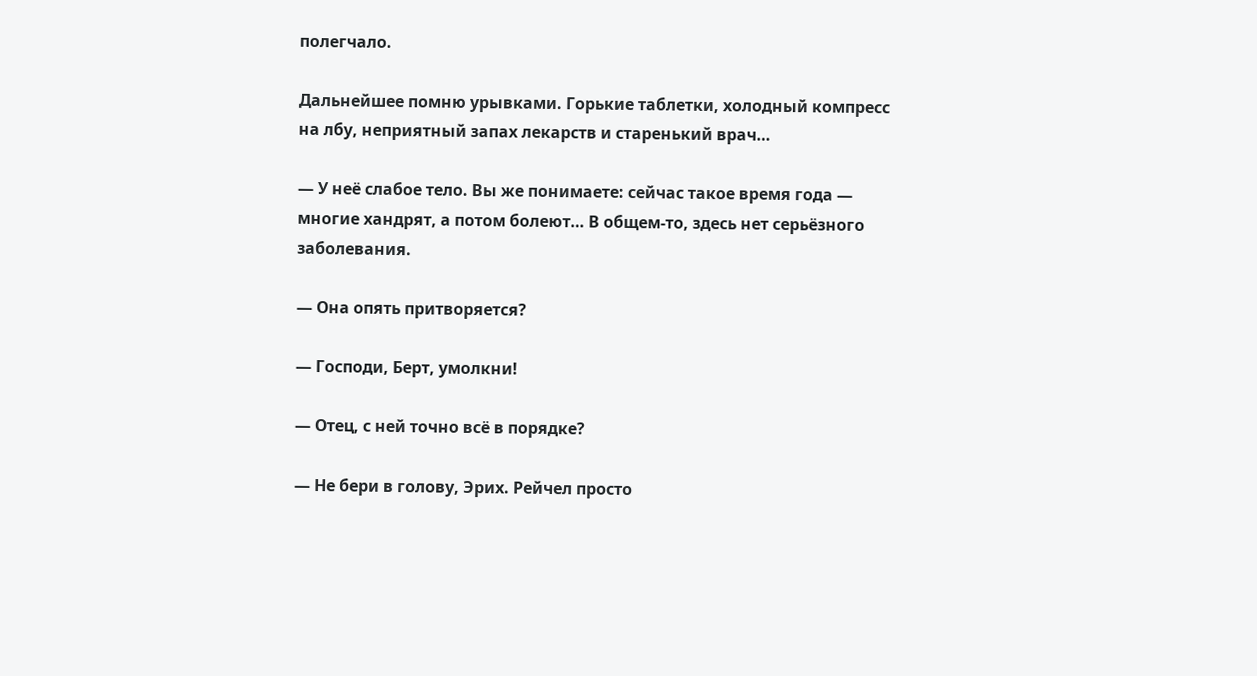полегчало.

Дальнейшее помню урывками. Горькие таблетки, холодный компресс на лбу, неприятный запах лекарств и старенький врач…

— У неё слабое тело. Вы же понимаете: сейчас такое время года — многие хандрят, а потом болеют… В общем-то, здесь нет серьёзного заболевания.

— Она опять притворяется?

— Господи, Берт, умолкни!

— Отец, с ней точно всё в порядке?

— Не бери в голову, Эрих. Рейчел просто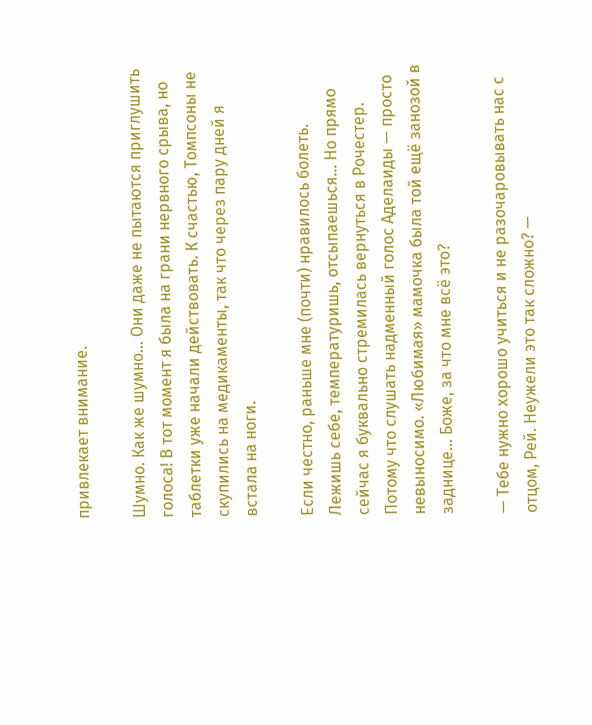привлекает внимание.

Шумно. Как же шумно… Они даже не пытаются приглушить голоса! В тот момент я была на грани нервного срыва, но таблетки уже начали действовать. К счастью, Томпсоны не скупились на медикаменты, так что через пару дней я встала на ноги.

Если честно, раньше мне (почти) нравилось болеть. Лежишь себе, температуришь, отсыпаешься… Но прямо сейчас я буквально стремилась вернуться в Рочестер. Потому что слушать надменный голос Аделаиды — просто невыносимо. «Любимая» мамочка была той ещё занозой в заднице… Боже, за что мне всё это?

— Тебе нужно хорошо учиться и не разочаровывать нас с отцом, Рей. Неужели это так сложно? —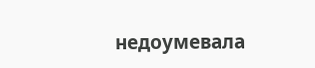недоумевала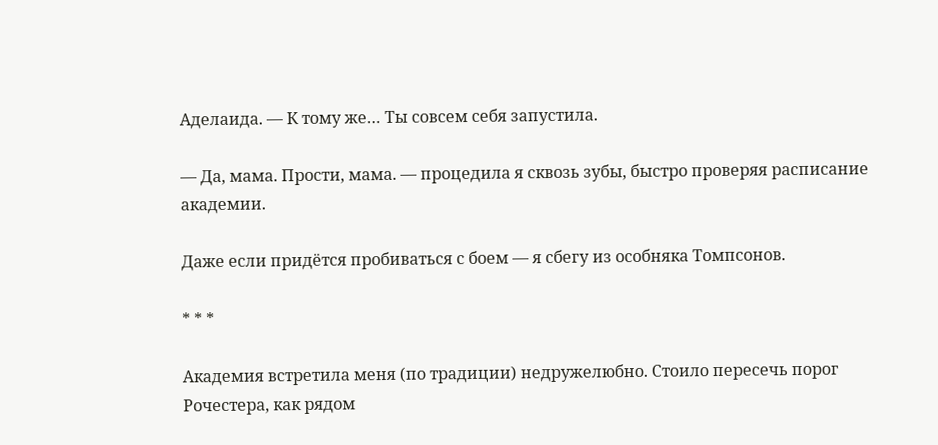Аделаида. — К тому же… Ты совсем себя запустила.

— Да, мама. Прости, мама. — процедила я сквозь зубы, быстро проверяя расписание академии.

Даже если придётся пробиваться с боем — я сбегу из особняка Томпсонов.

* * *

Академия встретила меня (по традиции) недружелюбно. Стоило пересечь порог Рочестера, как рядом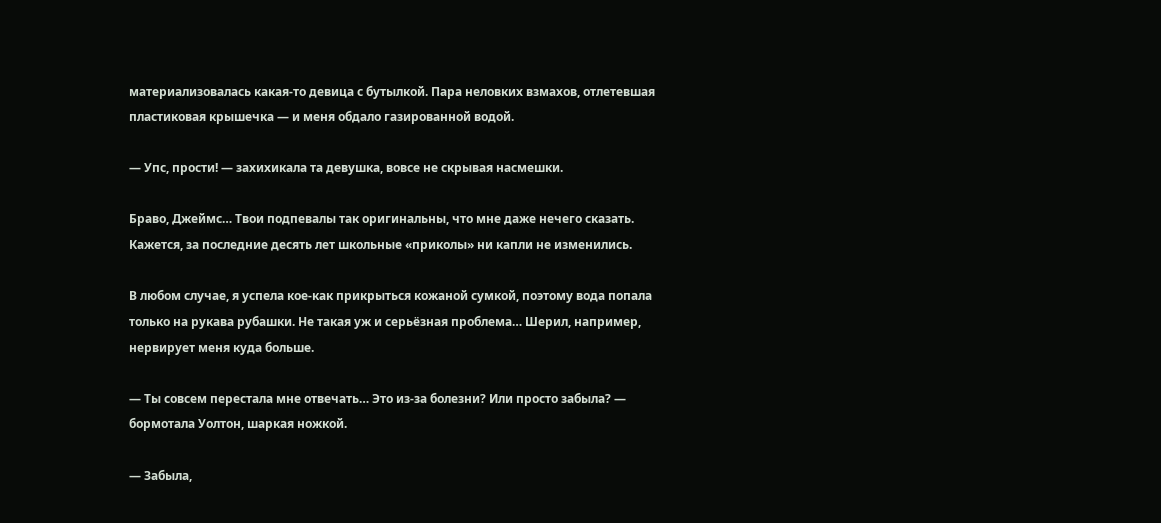материализовалась какая-то девица с бутылкой. Пара неловких взмахов, отлетевшая пластиковая крышечка — и меня обдало газированной водой.

— Упс, прости! — захихикала та девушка, вовсе не скрывая насмешки.

Браво, Джеймс… Твои подпевалы так оригинальны, что мне даже нечего сказать. Кажется, за последние десять лет школьные «приколы» ни капли не изменились.

В любом случае, я успела кое-как прикрыться кожаной сумкой, поэтому вода попала только на рукава рубашки. Не такая уж и серьёзная проблема… Шерил, например, нервирует меня куда больше.

— Ты совсем перестала мне отвечать… Это из-за болезни? Или просто забыла? — бормотала Уолтон, шаркая ножкой.

— Забыла,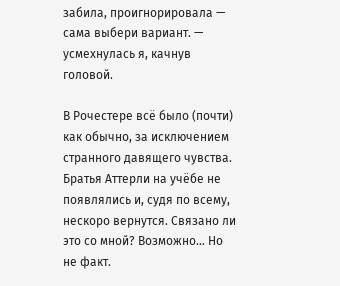забила, проигнорировала — сама выбери вариант. — усмехнулась я, качнув головой.

В Рочестере всё было (почти) как обычно, за исключением странного давящего чувства. Братья Аттерли на учёбе не появлялись и, судя по всему, нескоро вернутся. Связано ли это со мной? Возможно… Но не факт.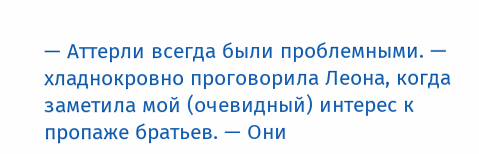— Аттерли всегда были проблемными. — хладнокровно проговорила Леона, когда заметила мой (очевидный) интерес к пропаже братьев. — Они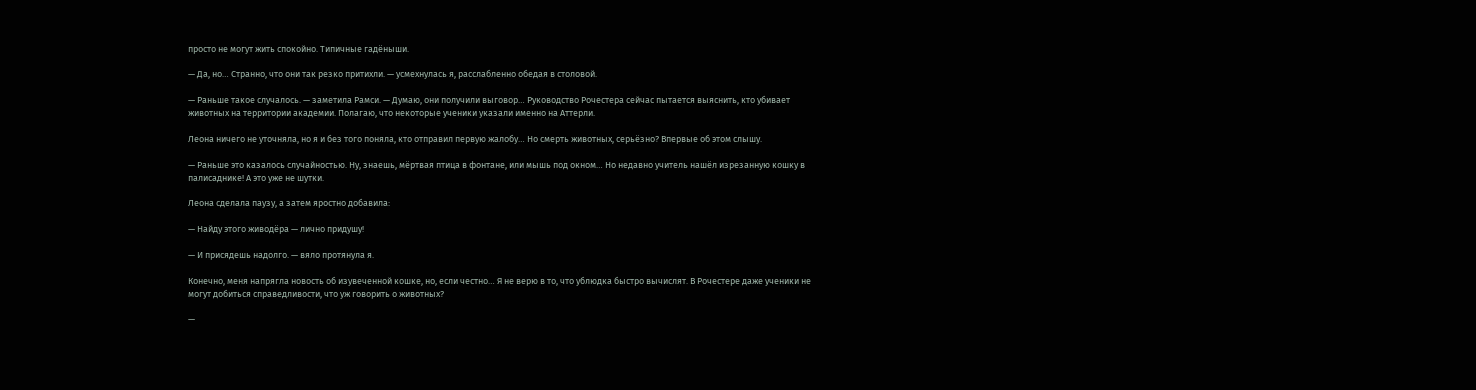просто не могут жить спокойно. Типичные гадёныши.

— Да, но… Странно, что они так резко притихли. — усмехнулась я, расслабленно обедая в столовой.

— Раньше такое случалось. — заметила Рамси. — Думаю, они получили выговор… Руководство Рочестера сейчас пытается выяснить, кто убивает животных на территории академии. Полагаю, что некоторые ученики указали именно на Аттерли.

Леона ничего не уточняла, но я и без того поняла, кто отправил первую жалобу… Но смерть животных, серьёзно? Впервые об этом слышу.

— Раньше это казалось случайностью. Ну, знаешь, мёртвая птица в фонтане, или мышь под окном… Но недавно учитель нашёл изрезанную кошку в палисаднике! А это уже не шутки.

Леона сделала паузу, а затем яростно добавила:

— Найду этого живодёра — лично придушу!

— И присядешь надолго. — вяло протянула я.

Конечно, меня напрягла новость об изувеченной кошке, но, если честно… Я не верю в то, что ублюдка быстро вычислят. В Рочестере даже ученики не могут добиться справедливости, что уж говорить о животных?

—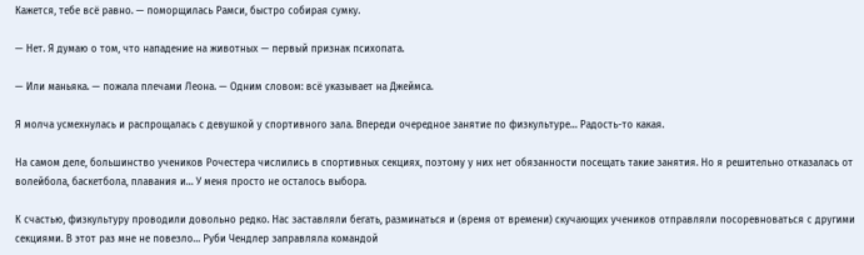Кажется, тебе всё равно. — поморщилась Рамси, быстро собирая сумку.

— Нет. Я думаю о том, что нападение на животных — первый признак психопата.

— Или маньяка. — пожала плечами Леона. — Одним словом: всё указывает на Джеймса.

Я молча усмехнулась и распрощалась с девушкой у спортивного зала. Впереди очередное занятие по физкультуре… Радость-то какая.

На самом деле, большинство учеников Рочестера числились в спортивных секциях, поэтому у них нет обязанности посещать такие занятия. Но я решительно отказалась от волейбола, баскетбола, плавания и… У меня просто не осталось выбора.

К счастью, физкультуру проводили довольно редко. Нас заставляли бегать, разминаться и (время от времени) скучающих учеников отправляли посоревноваться с другими секциями. В этот раз мне не повезло… Руби Чендлер заправляла командой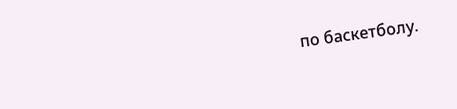по баскетболу.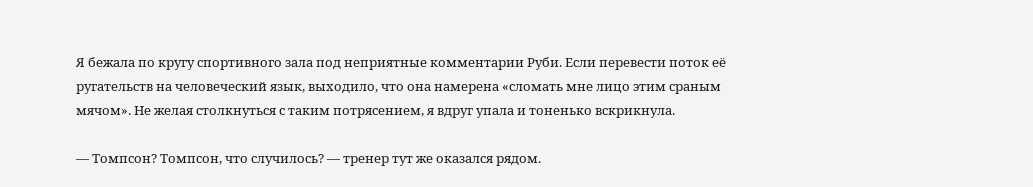Я бежала по кругу спортивного зала под неприятные комментарии Руби. Если перевести поток её ругательств на человеческий язык, выходило, что она намерена «сломать мне лицо этим сраным мячом». Не желая столкнуться с таким потрясением, я вдруг упала и тоненько вскрикнула.

— Томпсон? Томпсон, что случилось? — тренер тут же оказался рядом.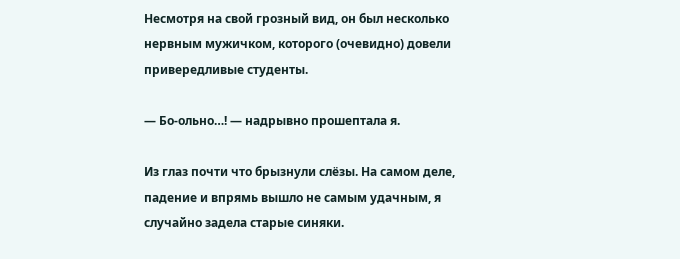Несмотря на свой грозный вид, он был несколько нервным мужичком, которого (очевидно) довели привередливые студенты.

— Бо-ольно…! — надрывно прошептала я.

Из глаз почти что брызнули слёзы. На самом деле, падение и впрямь вышло не самым удачным, я случайно задела старые синяки.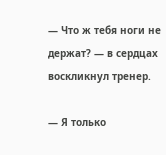— Что ж тебя ноги не держат? — в сердцах воскликнул тренер.

— Я только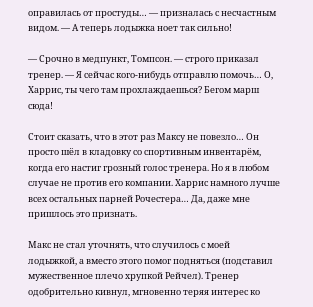оправилась от простуды… — призналась с несчастным видом. — А теперь лодыжка ноет так сильно!

— Срочно в медпункт, Томпсон. — строго приказал тренер. — Я сейчас кого-нибудь отправлю помочь… О, Харрис, ты чего там прохлаждаешься? Бегом марш сюда!

Стоит сказать, что в этот раз Максу не повезло… Он просто шёл в кладовку со спортивным инвентарём, когда его настиг грозный голос тренера. Но я в любом случае не против его компании. Харрис намного лучше всех остальных парней Рочестера… Да, даже мне пришлось это признать.

Макс не стал уточнять, что случилось с моей лодыжкой, а вместо этого помог подняться (подставил мужественное плечо хрупкой Рейчел). Тренер одобрительно кивнул, мгновенно теряя интерес ко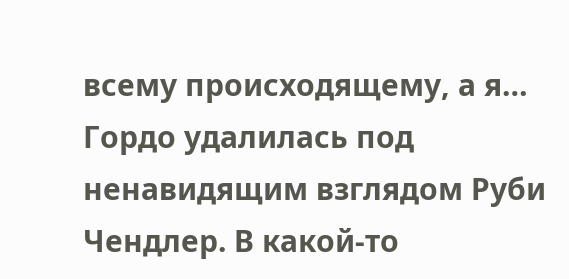всему происходящему, а я… Гордо удалилась под ненавидящим взглядом Руби Чендлер. В какой-то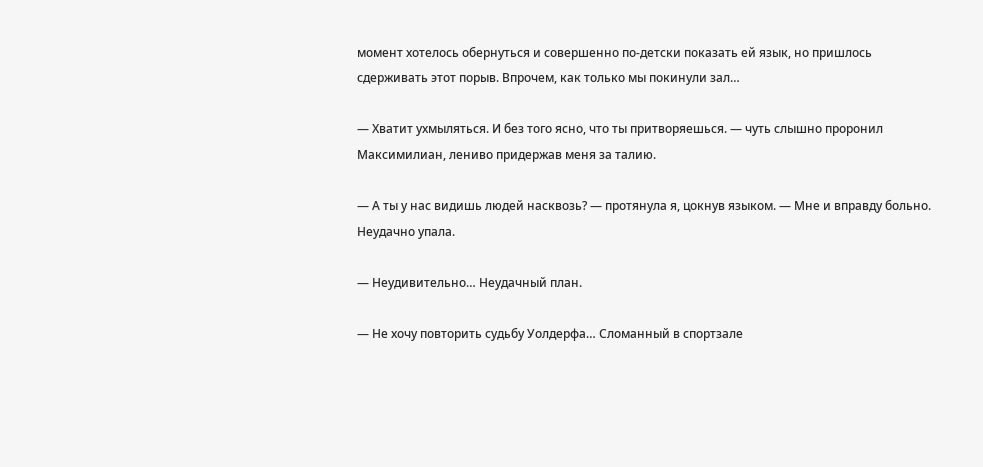момент хотелось обернуться и совершенно по-детски показать ей язык, но пришлось сдерживать этот порыв. Впрочем, как только мы покинули зал…

— Хватит ухмыляться. И без того ясно, что ты притворяешься. — чуть слышно проронил Максимилиан, лениво придержав меня за талию.

— А ты у нас видишь людей насквозь? — протянула я, цокнув языком. — Мне и вправду больно. Неудачно упала.

— Неудивительно… Неудачный план.

— Не хочу повторить судьбу Уолдерфа… Сломанный в спортзале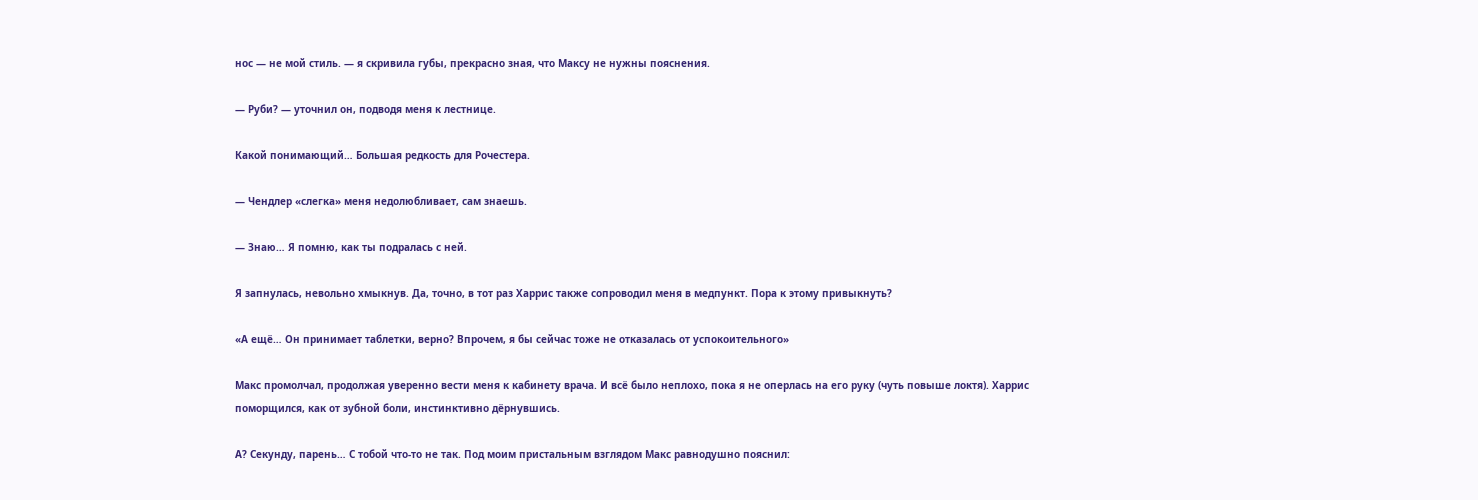нос — не мой стиль. — я скривила губы, прекрасно зная, что Максу не нужны пояснения.

— Руби? — уточнил он, подводя меня к лестнице.

Какой понимающий… Большая редкость для Рочестера.

— Чендлер «слегка» меня недолюбливает, сам знаешь.

— Знаю… Я помню, как ты подралась с ней.

Я запнулась, невольно хмыкнув. Да, точно, в тот раз Харрис также сопроводил меня в медпункт. Пора к этому привыкнуть?

«А ещё… Он принимает таблетки, верно? Впрочем, я бы сейчас тоже не отказалась от успокоительного»

Макс промолчал, продолжая уверенно вести меня к кабинету врача. И всё было неплохо, пока я не оперлась на его руку (чуть повыше локтя). Харрис поморщился, как от зубной боли, инстинктивно дёрнувшись.

А? Секунду, парень… С тобой что-то не так. Под моим пристальным взглядом Макс равнодушно пояснил: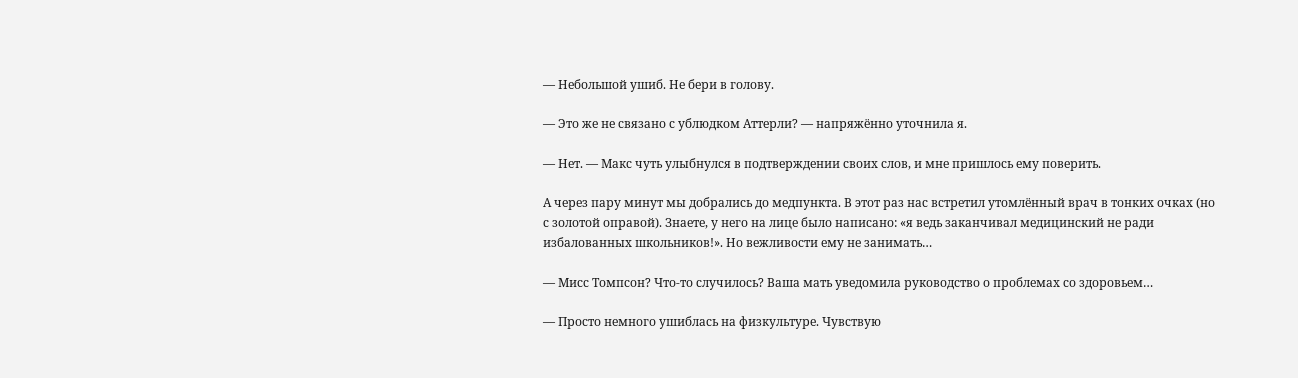— Небольшой ушиб. Не бери в голову.

— Это же не связано с ублюдком Аттерли? — напряжённо уточнила я.

— Нет. — Макс чуть улыбнулся в подтверждении своих слов, и мне пришлось ему поверить.

А через пару минут мы добрались до медпункта. В этот раз нас встретил утомлённый врач в тонких очках (но с золотой оправой). Знаете, у него на лице было написано: «я ведь заканчивал медицинский не ради избалованных школьников!». Но вежливости ему не занимать…

— Мисс Томпсон? Что-то случилось? Ваша мать уведомила руководство о проблемах со здоровьем…

— Просто немного ушиблась на физкультуре. Чувствую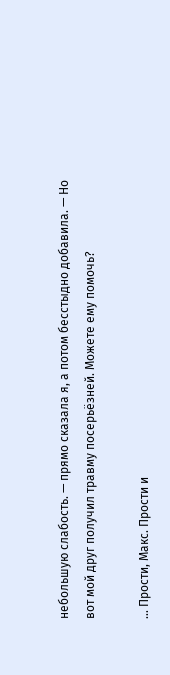небольшую слабость. — прямо сказала я, а потом бесстыдно добавила. — Но вот мой друг получил травму посерьёзней. Можете ему помочь?

… Прости, Макс. Прости и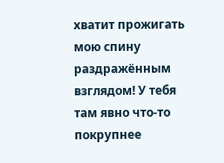хватит прожигать мою спину раздражённым взглядом! У тебя там явно что-то покрупнее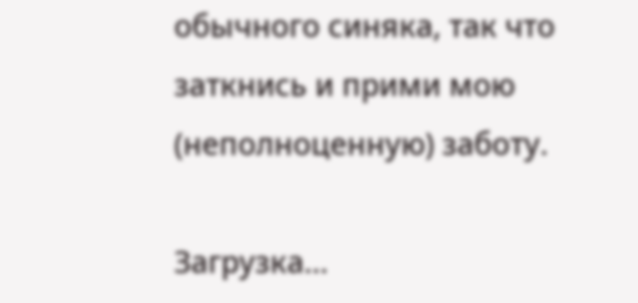обычного синяка, так что заткнись и прими мою (неполноценную) заботу.

Загрузка...